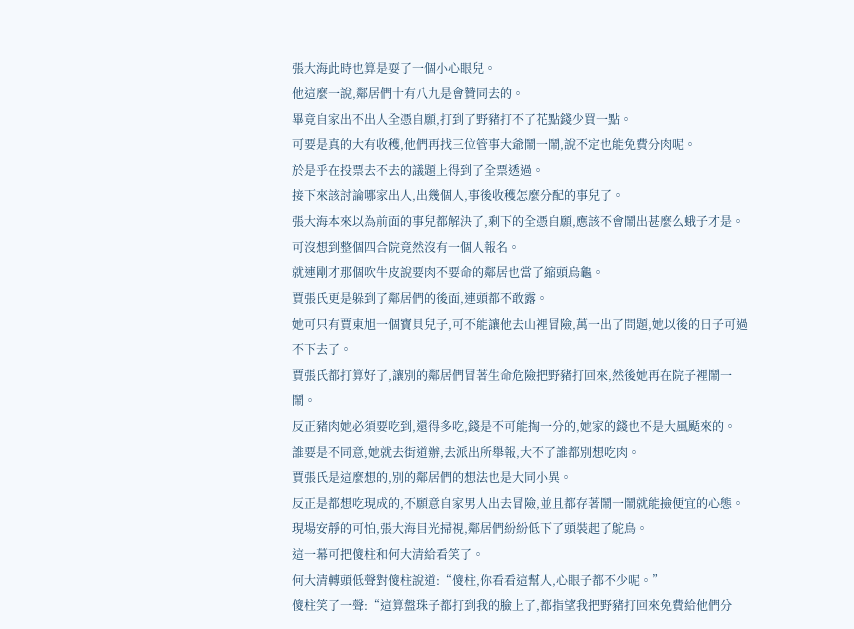張大海此時也算是耍了一個小心眼兒。
他這麼一說,鄰居們十有八九是會贊同去的。
畢竟自家出不出人全憑自願,打到了野豬打不了花點錢少買一點。
可要是真的大有收穫,他們再找三位管事大爺鬧一鬧,說不定也能免費分肉呢。
於是乎在投票去不去的議題上得到了全票透過。
接下來該討論哪家出人,出幾個人,事後收穫怎麼分配的事兒了。
張大海本來以為前面的事兒都解決了,剩下的全憑自願,應該不會鬧出甚麼么蛾子才是。
可沒想到整個四合院竟然沒有一個人報名。
就連剛才那個吹牛皮說要肉不要命的鄰居也當了縮頭烏龜。
賈張氏更是躲到了鄰居們的後面,連頭都不敢露。
她可只有賈東旭一個寶貝兒子,可不能讓他去山裡冒險,萬一出了問題,她以後的日子可過不下去了。
賈張氏都打算好了,讓別的鄰居們冒著生命危險把野豬打回來,然後她再在院子裡鬧一鬧。
反正豬肉她必須要吃到,還得多吃,錢是不可能掏一分的,她家的錢也不是大風颳來的。
誰要是不同意,她就去街道辦,去派出所舉報,大不了誰都別想吃肉。
賈張氏是這麼想的,別的鄰居們的想法也是大同小異。
反正是都想吃現成的,不願意自家男人出去冒險,並且都存著鬧一鬧就能撿便宜的心態。
現場安靜的可怕,張大海目光掃視,鄰居們紛紛低下了頭裝起了鴕鳥。
這一幕可把傻柱和何大清給看笑了。
何大清轉頭低聲對傻柱說道:“傻柱,你看看這幫人,心眼子都不少呢。”
傻柱笑了一聲:“這算盤珠子都打到我的臉上了,都指望我把野豬打回來免費給他們分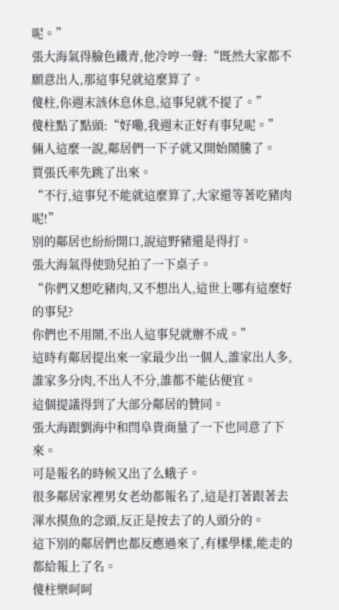呢。”
張大海氣得臉色鐵青,他冷哼一聲:“既然大家都不願意出人,那這事兒就這麼算了。
傻柱,你週末該休息休息,這事兒就不提了。”
傻柱點了點頭:“好嘞,我週末正好有事兒呢。”
倆人這麼一說,鄰居們一下子就又開始鬧騰了。
賈張氏率先跳了出來。
“不行,這事兒不能就這麼算了,大家還等著吃豬肉呢!”
別的鄰居也紛紛開口,說這野豬還是得打。
張大海氣得使勁兒拍了一下桌子。
“你們又想吃豬肉,又不想出人,這世上哪有這麼好的事兒?
你們也不用鬧,不出人這事兒就辦不成。”
這時有鄰居提出來一家最少出一個人,誰家出人多,誰家多分肉,不出人不分,誰都不能佔便宜。
這個提議得到了大部分鄰居的贊同。
張大海跟劉海中和閆阜貴商量了一下也同意了下來。
可是報名的時候又出了么蛾子。
很多鄰居家裡男女老幼都報名了,這是打著跟著去渾水摸魚的念頭,反正是按去了的人頭分的。
這下別的鄰居們也都反應過來了,有樣學樣,能走的都給報上了名。
傻柱樂呵呵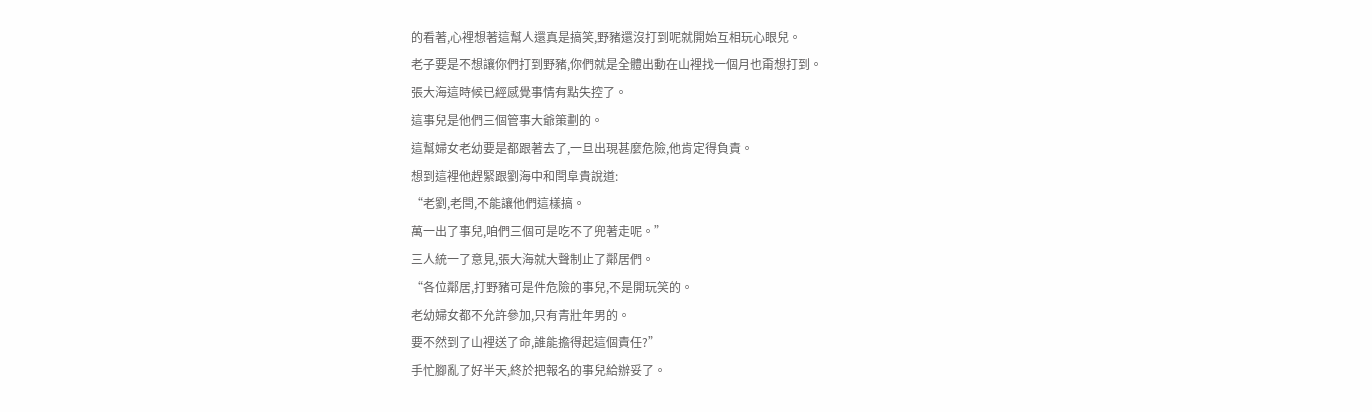的看著,心裡想著這幫人還真是搞笑,野豬還沒打到呢就開始互相玩心眼兒。
老子要是不想讓你們打到野豬,你們就是全體出動在山裡找一個月也甭想打到。
張大海這時候已經感覺事情有點失控了。
這事兒是他們三個管事大爺策劃的。
這幫婦女老幼要是都跟著去了,一旦出現甚麼危險,他肯定得負責。
想到這裡他趕緊跟劉海中和閆阜貴說道:
“老劉,老閆,不能讓他們這樣搞。
萬一出了事兒,咱們三個可是吃不了兜著走呢。”
三人統一了意見,張大海就大聲制止了鄰居們。
“各位鄰居,打野豬可是件危險的事兒,不是開玩笑的。
老幼婦女都不允許參加,只有青壯年男的。
要不然到了山裡送了命,誰能擔得起這個責任?”
手忙腳亂了好半天,終於把報名的事兒給辦妥了。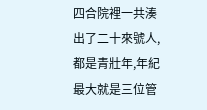四合院裡一共湊出了二十來號人,都是青壯年,年紀最大就是三位管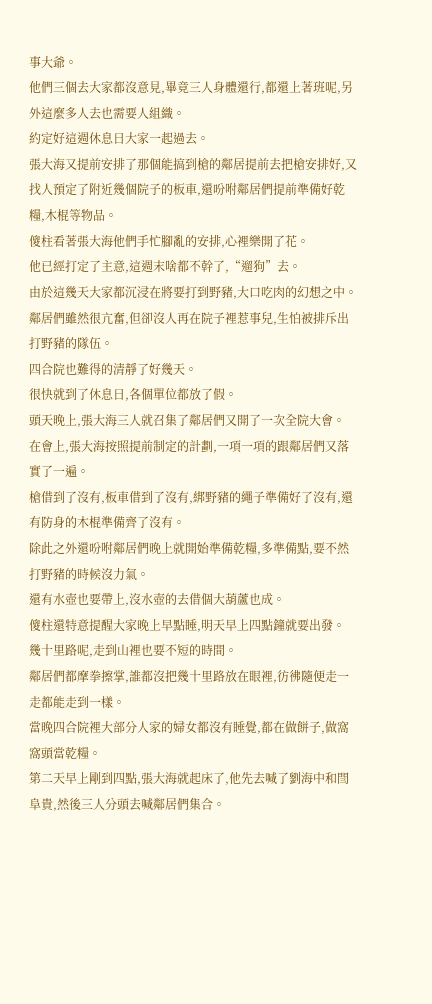事大爺。
他們三個去大家都沒意見,畢竟三人身體還行,都還上著班呢,另外這麼多人去也需要人組織。
約定好這週休息日大家一起過去。
張大海又提前安排了那個能搞到槍的鄰居提前去把槍安排好,又找人預定了附近幾個院子的板車,還吩咐鄰居們提前準備好乾糧,木棍等物品。
傻柱看著張大海他們手忙腳亂的安排,心裡樂開了花。
他已經打定了主意,這週末啥都不幹了,“遛狗”去。
由於這幾天大家都沉浸在將要打到野豬,大口吃肉的幻想之中。
鄰居們雖然很亢奮,但卻沒人再在院子裡惹事兒,生怕被排斥出打野豬的隊伍。
四合院也難得的清靜了好幾天。
很快就到了休息日,各個單位都放了假。
頭天晚上,張大海三人就召集了鄰居們又開了一次全院大會。
在會上,張大海按照提前制定的計劃,一項一項的跟鄰居們又落實了一遍。
槍借到了沒有,板車借到了沒有,綁野豬的繩子準備好了沒有,還有防身的木棍準備齊了沒有。
除此之外還吩咐鄰居們晚上就開始準備乾糧,多準備點,要不然打野豬的時候沒力氣。
還有水壺也要帶上,沒水壺的去借個大葫蘆也成。
傻柱還特意提醒大家晚上早點睡,明天早上四點鐘就要出發。
幾十里路呢,走到山裡也要不短的時間。
鄰居們都摩拳擦掌,誰都沒把幾十里路放在眼裡,彷彿隨便走一走都能走到一樣。
當晚四合院裡大部分人家的婦女都沒有睡覺,都在做餅子,做窩窩頭當乾糧。
第二天早上剛到四點,張大海就起床了,他先去喊了劉海中和閆阜貴,然後三人分頭去喊鄰居們集合。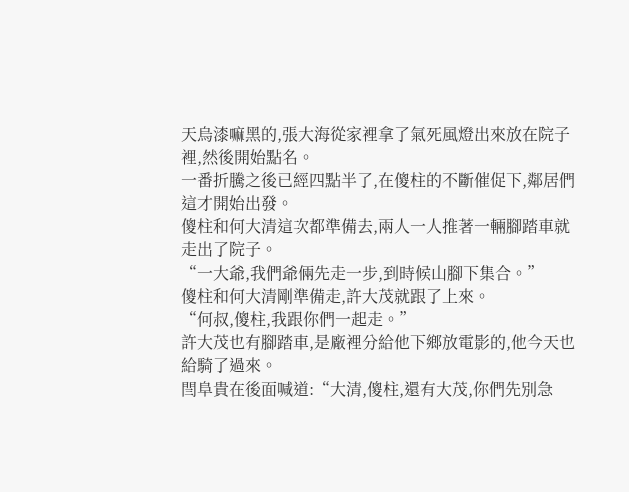天烏漆嘛黑的,張大海從家裡拿了氣死風燈出來放在院子裡,然後開始點名。
一番折騰之後已經四點半了,在傻柱的不斷催促下,鄰居們這才開始出發。
傻柱和何大清這次都準備去,兩人一人推著一輛腳踏車就走出了院子。
“一大爺,我們爺倆先走一步,到時候山腳下集合。”
傻柱和何大清剛準備走,許大茂就跟了上來。
“何叔,傻柱,我跟你們一起走。”
許大茂也有腳踏車,是廠裡分給他下鄉放電影的,他今天也給騎了過來。
閆阜貴在後面喊道:“大清,傻柱,還有大茂,你們先別急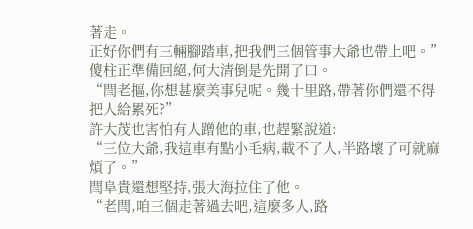著走。
正好你們有三輛腳踏車,把我們三個管事大爺也帶上吧。”
傻柱正準備回絕,何大清倒是先開了口。
“閆老摳,你想甚麼美事兒呢。幾十里路,帶著你們還不得把人給累死?”
許大茂也害怕有人蹭他的車,也趕緊說道:
“三位大爺,我這車有點小毛病,載不了人,半路壞了可就麻煩了。”
閆阜貴還想堅持,張大海拉住了他。
“老閆,咱三個走著過去吧,這麼多人,路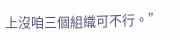上沒咱三個組織可不行。”